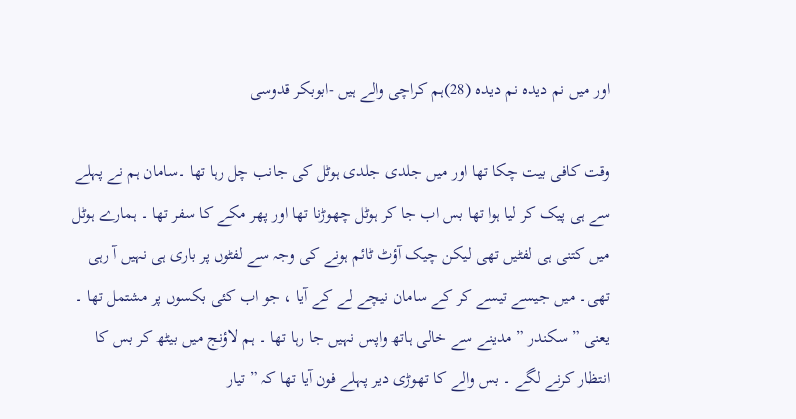اور میں نم دیدہ نم دیدہ (28)ہم کراچی والے ہیں -ابوبکر قدوسی

وقت کافی بیت چکا تھا اور میں جلدی جلدی ہوٹل کی جانب چل رہا تھا ۔سامان ہم نے پہلے سے ہی پیک کر لیا ہوا تھا بس اب جا کر ہوٹل چھوڑنا تھا اور پھر مکے کا سفر تھا ۔ ہمارے ہوٹل میں کتنی ہی لفٹیں تھی لیکن چیک آؤٹ ٹائم ہونے کی وجہ سے لفٹوں پر باری ہی نہیں آ رہی تھی۔ میں جیسے تیسے کر کے سامان نیچے لے کے آیا ، جو اب کئی بکسوں پر مشتمل تھا ۔
یعنی ” سکندر ” مدینے سے خالی ہاتھ واپس نہیں جا رہا تھا ۔ ہم لاؤنج میں بیٹھ کر بس کا انتظار کرنے لگے ۔ بس والے کا تھوڑی دیر پہلے فون آیا تھا کہ ” تیار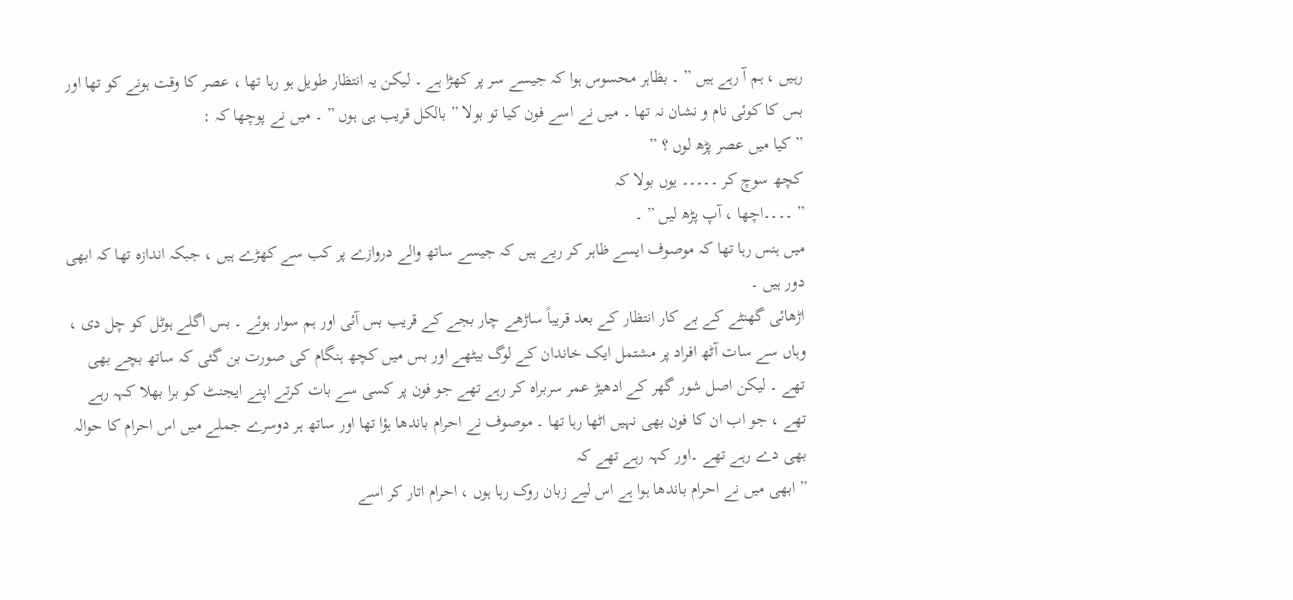رہیں ، ہم آ رہے ہیں ” ۔ بظاہر محسوس ہوا کہ جیسے سر پر کھڑا ہے ۔ لیکن یہ انتظار طویل ہو رہا تھا ، عصر کا وقت ہونے کو تھا اور بس کا کوئی نام و نشان نہ تھا ۔ میں نے اسے فون کیا تو بولا ” بالکل قریب ہی ہوں ” ۔ میں نے پوچھا کہ :
” کیا میں عصر پڑھ لوں ؟ ”
کچھ سوچ کر ۔۔۔۔۔ یوں بولا کہ
” ۔۔۔۔اچھا ، آپ پڑھ لیں ” ۔
میں ہنس رہا تھا کہ موصوف ایسے ظاہر کر ریے ہیں کہ جیسے ساتھ والے دروازے پر کب سے کھڑے ہیں ، جبکہ اندازہ تھا کہ ابھی دور ہیں ۔
اڑھائی گھنٹے کے بے کار انتظار کے بعد قریباً ساڑھے چار بجے کے قریب بس آئی اور ہم سوار ہوئے ۔ بس اگلے ہوٹل کو چل دی ، وہاں سے سات آٹھ افراد پر مشتمل ایک خاندان کے لوگ بیٹھے اور بس میں کچھ ہنگام کی صورت بن گئی کہ ساتھ بچے بھی تھے ۔ لیکن اصل شور گھر کے ادھیڑ عمر سربراہ کر رہے تھے جو فون پر کسی سے بات کرتے اپنے ایجنٹ کو برا بھلا کہہ رہے تھے ، جو اب ان کا فون بھی نہیں اٹھا رہا تھا ۔ موصوف نے احرام باندھا ہؤا تھا اور ساتھ ہر دوسرے جملے میں اس احرام کا حوالہ بھی دے رہے تھے ۔اور کہہ رہے تھے کہ
” ابھی میں نے احرام باندھا ہوا ہے اس لیے زبان روک رہا ہوں ، احرام اتار کر اسے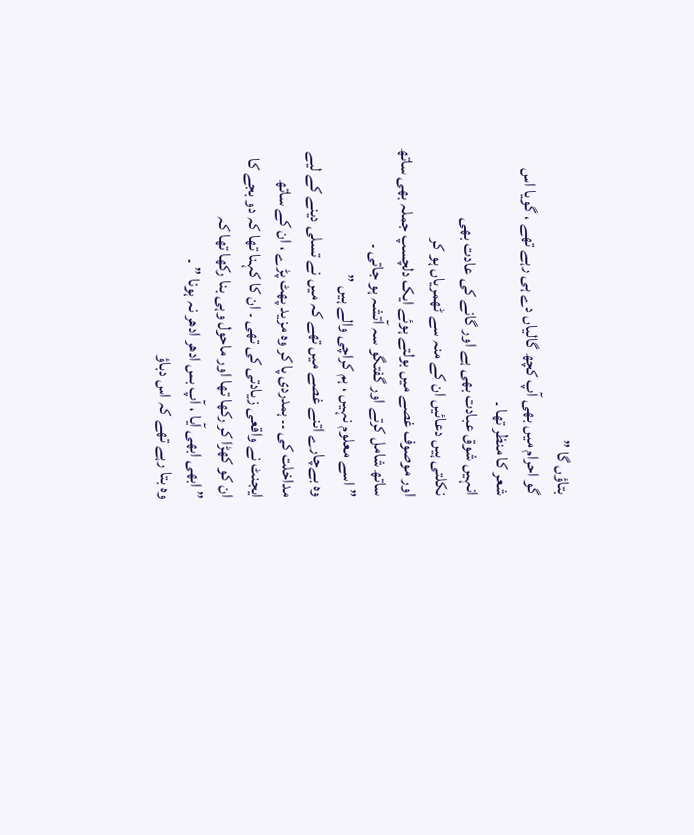بتاؤں گا ”
گو احرام میں بھی آپ کچھ گالیاں دے ہی رہے تھے ، گویا اس شعر کا منظر تھا ۔
انہیں شوق عبادت بھی ہے اور گانے کی عادت بھی
نکلتی ہیں دعائیں ان کے منہ سے ٹھمریاں ہو کر
اور موصوف غصے میں بولتے ہوئے ایک دلچسپ جملہ بھی ساتھ ساتھ شامل کرتے اور گفتگو سہ آتشہ ہو جاتی ۔
” اسے معلوم نہیں ، ہم کراچی والے ہیں ”
وہ بےچارے اتنے غصے میں تھے کہ میں نے تسلی دینے کے لیے مداخلت کی ۔۔ ہمدردی پا کر وہ مزید پھٹ پڑے ، ان کے ساتھ ایجنٹ نے واقعی زیادتی کی تھی ۔ ان کا کہنا تھا کہ دو بجے کا ان کو کھڑا کر رکھا تھا اور ماحول وہی بنا رکھا تھا کہ
” ابھی ابھی آیا ، آپ بس ادھر ادھر نہ ہونا ” ۔
وہ بتا رہے تھے کہ اس دباؤ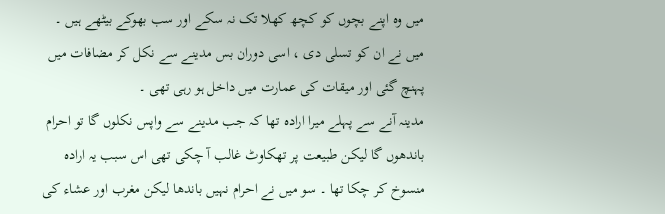میں وہ اپنے بچوں کو کچھ کھلا تک نہ سکے اور سب بھوکے بیٹھے ہیں ۔ میں نے ان کو تسلی دی ، اسی دوران بس مدینے سے نکل کر مضافات میں پہنچ گئی اور میقات کی عمارت میں داخل ہو رہی تھی ۔
مدینہ آنے سے پہلے میرا ارادہ تھا کہ جب مدینے سے واپس نکلوں گا تو احرام باندھوں گا لیکن طبیعت پر تھکاوٹ غالب آ چکی تھی اس سبب یہ ارادہ منسوخ کر چکا تھا ۔ سو میں نے احرام نہیں باندھا لیکن مغرب اور عشاء کی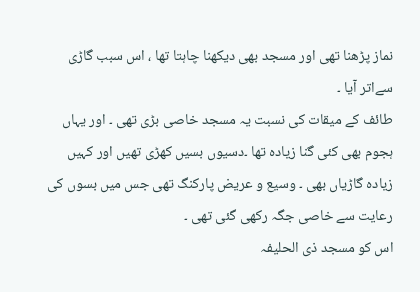نماز پڑھنا تھی اور مسجد بھی دیکھنا چاہتا تھا ، اس سبب گاڑی سےاتر آیا ۔
طائف کے میقات کی نسبت یہ مسجد خاصی بڑی تھی ۔ اور یہاں ہجوم بھی کئی گنا زیادہ تھا ۔دسیوں بسیں کھڑی تھیں اور کہیں زیادہ گاڑیاں بھی ۔ وسیع و عریض پارکنگ تھی جس میں بسوں کی رعایت سے خاصی جگہ رکھی گئی تھی ۔
اس کو مسجد ذی الحلیفہ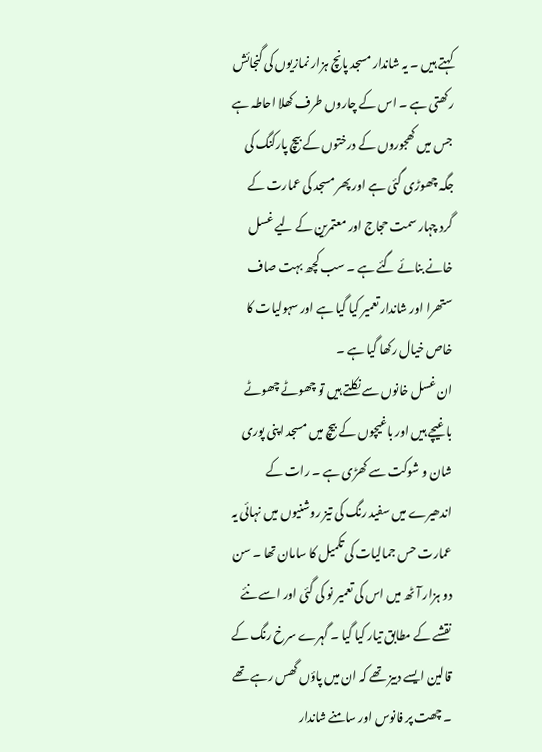کہتے ہیں ۔ یہ شاندار مسجد پانچ ہزار نمازیوں کی گنجائش رکھتی ہے ۔ اس کے چاروں طرف کھلا احاطہ ہے جس میں کھجوروں کے درختوں کے بیچ پارکنگ کی جگہ چھوڑی گئی ہے اور پھر مسجد کی عمارت کے گرد چہار سمت حجاج اور معتمرین کے لیے غسل خانے بنائے گئے ہے ۔ سب کچھ بہت صاف ستھرا اور شاندار تعمیر کیا گیا ہے اور سہولیات کا خاص خیال رکھا گیا ہے ۔
ان غسل خانوں سے نکلتے ہیں تو چھوٹے چھوٹے باغیچے ہیں اور باغیچوں کے بیچ میں مسجد اپنی پوری شان و شوکت سے کھڑی ہے ۔ رات کے اندھیرے میں سفید رنگ کی تیز روشنیوں میں نہائی یہ عمارت حس جمالیات کی تکمیل کا سامان تھا ۔ سن دو ہزار آٹھ میں اس کی تعمیر نو کی گئی اور اسے نئے نقشے کے مطابق تیار کیا گیا ۔ گہرے سرخ رنگ کے قالین ایسے دبیز تھے کہ ان میں پاؤں گھس رہے تھے ۔ چھت پر فانوس اور سامنے شاندار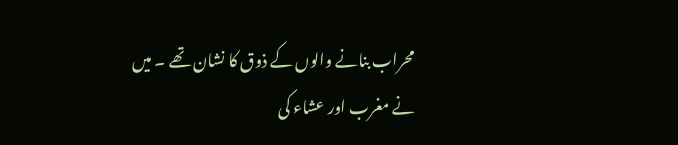محراب بنانے والوں کے ذوق کا نشان تھے ۔ میں نے مغرب اور عشاء کی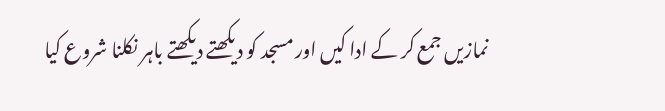نمازیں جمع کر کے ادا کیں اور مسجد کو دیکھتے دیکھتے باہر نکلنا شروع کیا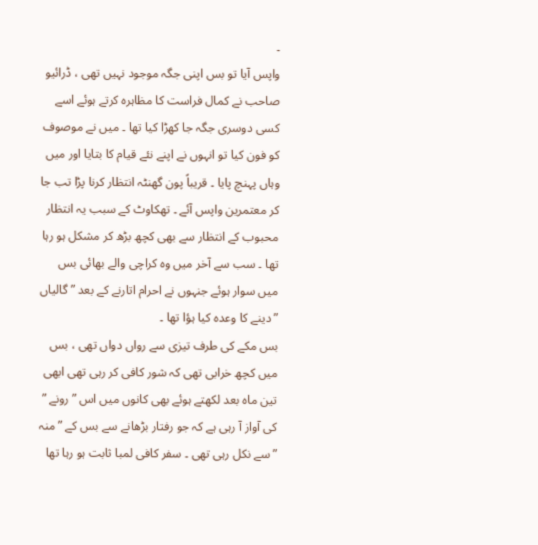۔
واپس آیا تو بس اپنی جگہ موجود نہیں تھی ، ڈرائیو صاحب نے کمال فراست کا مظاہرہ کرتے ہوئے اسے کسی دوسری جگہ جا کھڑا کیا تھا ۔ میں نے موصوف کو فون کیا تو انہوں نے اپنے نئے قیام کا بتایا اور میں وہاں پہنچ پایا ۔ قریباً پون گھنٹہ انتظار کرنا پڑا تب جا کر معتمرین واپس آئے ۔ تھکاوٹ کے سبب یہ انتظار محبوب کے انتظار سے بھی کچھ بڑھ کر مشکل ہو رہا تھا ۔ سب سے آخر میں وہ کراچی والے بھائی بس میں سوار ہوئے جنہوں نے احرام اتارنے کے بعد ” گالیاں ” دینے کا وعدہ کیا ہؤا تھا ۔
بس مکے کی طرف تیزی سے رواں دواں تھی ، بس میں کچھ خرابی تھی کہ شور کافی کر رہی تھی ابھی تین ماہ بعد لکھتے ہوئے بھی کانوں میں اس ” رونے ” کی آواز آ رہی ہے کہ جو رفتار بڑھانے سے بس کے ” منہ ” سے نکل رہی تھی ۔ سفر کافی لمبا ثابت ہو رہا تھا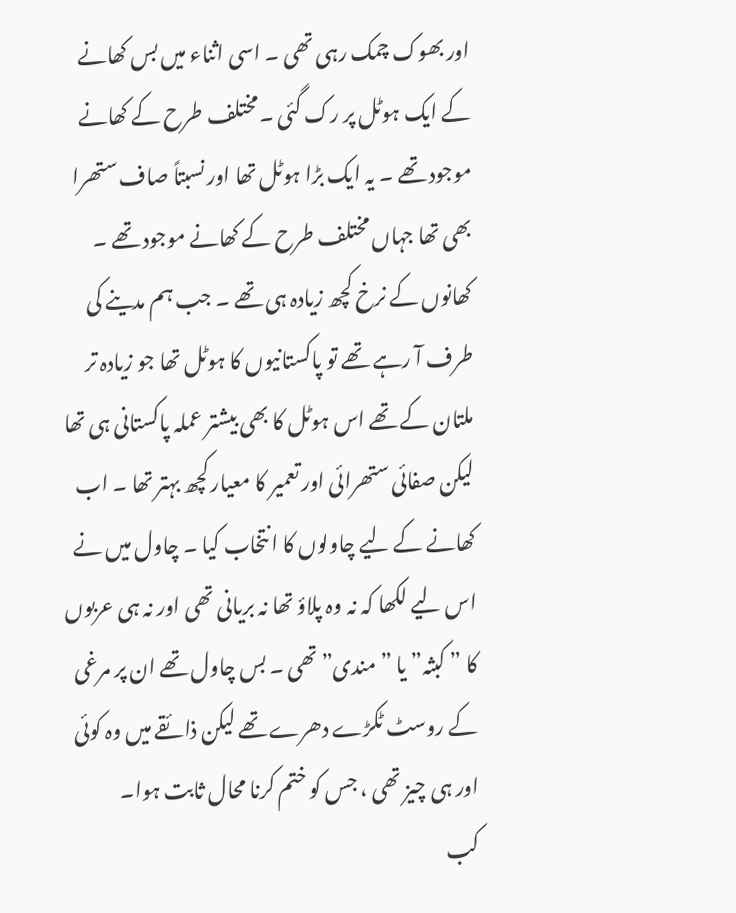اور بھوک چمک رہی تھی ۔ اسی اثناء میں بس کھانے کے ایک ہوٹل پر رک گئی ۔مختلف طرح کے کھانے موجود تھے ۔ یہ ایک بڑا ہوٹل تھا اور نسبتاً صاف ستھرا بھی تھا جہاں مختلف طرح کے کھانے موجود تھے ۔ کھانوں کے نرخ کچھ زیادہ ہی تھے ۔ جب ہم مدینے کی طرف آ رہے تھے تو پاکستانیوں کا ہوٹل تھا جو زیادہ تر ملتان کے تھے اس ہوٹل کا بھی بیشتر عملہ پاکستانی ہی تھا لیکن صفائی ستھرائی اور تعمیر کا معیار کچھ بہتر تھا ۔ اب کھانے کے لیے چاولوں کا انتخاب کیا ۔ چاول میں نے اس لیے لکھا کہ نہ وہ پلاؤ تھا نہ بریانی تھی اور نہ ہی عربوں کا ” کبثہ” یا ” مندی” تھی ۔ بس چاول تھے ان پر مرغی کے روسٹ ٹکڑے دھرے تھے لیکن ذائقے میں وہ کوئی اور ہی چیز تھی ، جس کو ختم کرنا محال ثابت ہوا۔
کب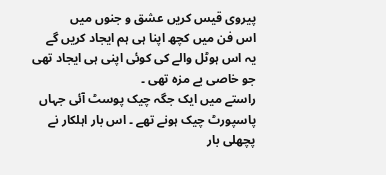پیروی قیس کریں عشق و جنوں میں
اس فن میں کچھ اپنا ہی ہم ایجاد کریں گے
یہ اس ہوٹل والے کی کوئی اپنی ہی ایجاد تھی جو خاصی بے مزہ تھی ۔
راستے میں ایک جگہ چیک پوسٹ آئی جہاں پاسپورٹ چیک ہونے تھے ۔ اس بار اہلکار نے پچھلی بار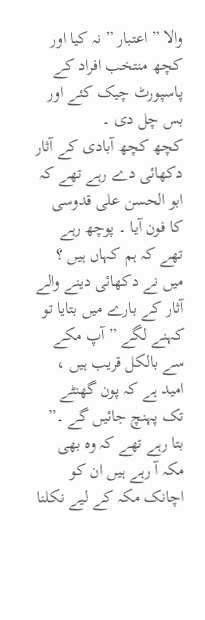والا ” اعتبار ” نہ کیا اور کچھ منتخب افراد کے پاسپورٹ چیک کئے اور بس چل دی ۔
کچھ کچھ آبادی کے آثار دکھائی دے رہے تھے کہ ابو الحسن علی قدوسی کا فون آیا ۔ پوچھ رہے تھے کہ ہم کہاں ہیں ؟
میں نے دکھائی دینے والے آثار کے بارے میں بتایا تو کہنے لگے ” آپ مکے سے بالکل قریب ہیں ، امید ہے کہ پون گھنٹے تک پہنچ جائیں گے ۔”
بتا رہے تھے کہ وہ بھی مکہ آ رہے ہیں ان کو اچانک مکہ کے لیے نکلنا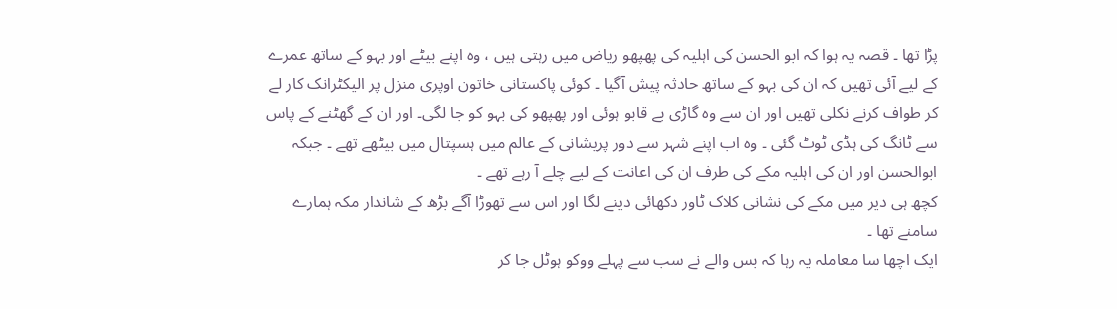پڑا تھا ۔ قصہ یہ ہوا کہ ابو الحسن کی اہلیہ کی پھپھو ریاض میں رہتی ہیں ، وہ اپنے بیٹے اور بہو کے ساتھ عمرے کے لیے آئی تھیں کہ ان کی بہو کے ساتھ حادثہ پیش آگیا ۔ کوئی پاکستانی خاتون اوپری منزل پر الیکٹرانک کار لے کر طواف کرنے نکلی تھیں اور ان سے وہ گاڑی بے قابو ہوئی اور پھپھو کی بہو کو جا لگی۔ اور ان کے گھٹنے کے پاس سے ٹانگ کی ہڈی ٹوٹ گئی ۔ وہ اب اپنے شہر سے دور پریشانی کے عالم میں ہسپتال میں بیٹھے تھے ۔ جبکہ ابوالحسن اور ان کی اہلیہ مکے کی طرف ان کی اعانت کے لیے چلے آ رہے تھے ۔
کچھ ہی دیر میں مکے کی نشانی کلاک ٹاور دکھائی دینے لگا اور اس سے تھوڑا آگے بڑھ کے شاندار مکہ ہمارے سامنے تھا ۔
ایک اچھا سا معاملہ یہ رہا کہ بس والے نے سب سے پہلے ووکو ہوٹل جا کر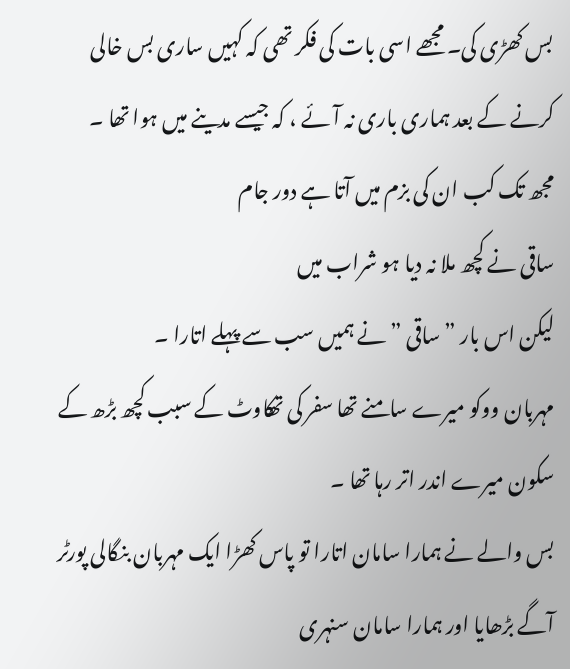بس کھڑی کی۔ مجھے اسی بات کی فکر تھی کہ کہیں ساری بس خالی کرنے کے بعد ہماری باری نہ آئے ، کہ جیسے مدینے میں ہوا تھا ۔
مجھ تک کب ان کی بزم میں آتا ہے دور جام
ساقی نے کچھ ملا نہ دیا ہو شراب میں
لیکن اس بار ” ساقی ” نے ہمیں سب سے پہلے اتارا ۔
مہربان ووکو میرے سامنے تھا سفر کی تھکاوٹ کے سبب کچھ بڑھ کے سکون میرے اندر اتر رہا تھا ۔
بس والے نے ہمارا سامان اتارا تو پاس کھڑا ایک مہربان بنگالی پورٹر آگے بڑھایا اور ہمارا سامان سنہری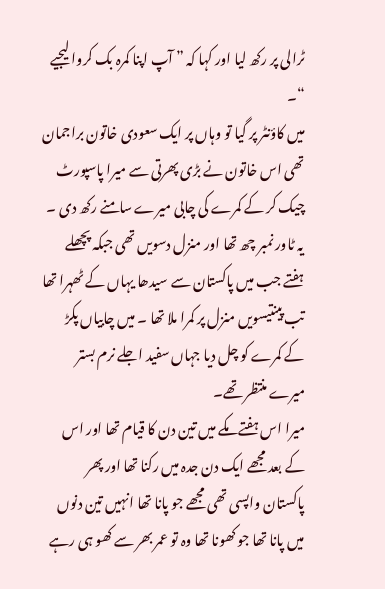ٹرالی پر رکھ لیا اور کہا کہ ” آپ اپنا کمرہ بک کروا لیجیے “۔
میں کاؤنٹر پر گیا تو وہاں پر ایک سعودی خاتون براجمان تھی اس خاتون نے بڑی پھرتی سے میرا پاسپورٹ چیک کر کے کمرے کی چابی میرے سامنے رکھ دی ۔ یہ ٹاور نمبر چھ تھا اور منزل دسویں تھی جبکہ پچھلے ہفتے جب میں پاکستان سے سیدھا یہاں کے ٹھہرا تھا تب پینتیسویں منزل پر کمرا ملا تھا ۔ میں چابیاں پکڑ کے کمرے کو چل دیا جہاں سفید اجلے نرم بستر میرے منتظر تھے۔
میرا اس ہفتے مکے میں تین دن کا قیام تھا اور اس کے بعد مجھے ایک دن جدہ میں رکنا تھا اور پھر پاکستان واپسی تھی مجھے جو پانا تھا انہیں تین دنوں میں پانا تھا جو کھونا تھا وہ تو عمر بھر سے کھو ہی رہے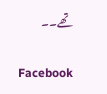تھے۔۔

Facebook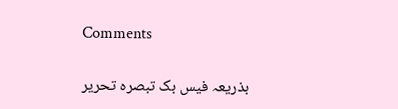Comments

بذریعہ فیس بک تبصرہ تحریر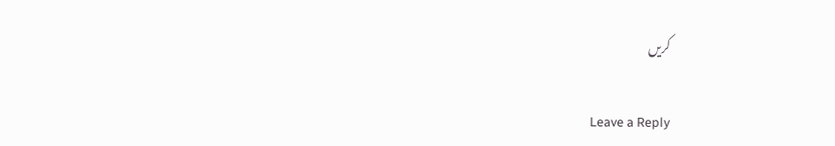کریں

Leave a Reply